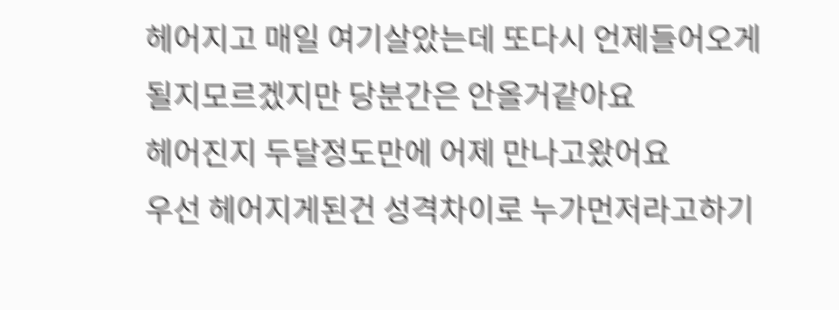헤어지고 매일 여기살았는데 또다시 언제들어오게될지모르겠지만 당분간은 안올거같아요
헤어진지 두달정도만에 어제 만나고왔어요
우선 헤어지게된건 성격차이로 누가먼저라고하기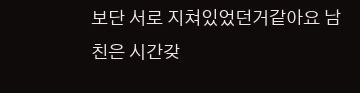보단 서로 지쳐있었던거같아요 남친은 시간갖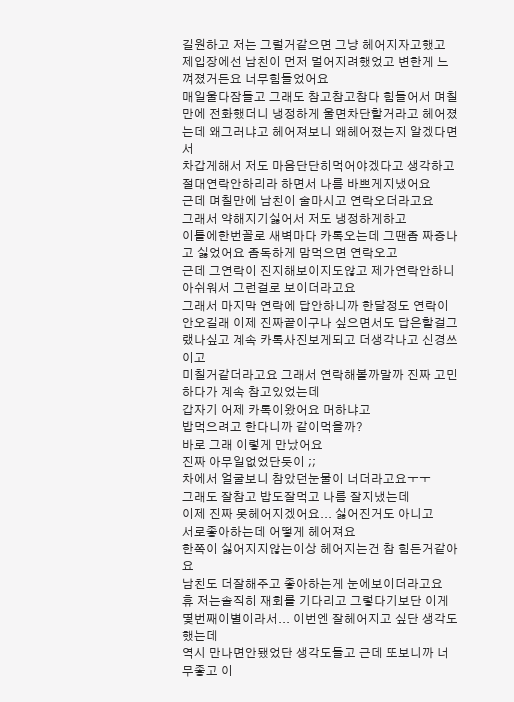길원하고 저는 그럴거같으면 그냥 헤어지자고했고 제입장에선 남친이 먼저 멀어지려했었고 변한게 느껴졌거든요 너무힘들었어요
매일울다잠들고 그래도 참고참고참다 힘들어서 며칠만에 전화했더니 냉정하게 울면차단할거라고 헤어졌는데 왜그러냐고 헤어져보니 왜헤어졌는지 알겠다면서
차갑게해서 저도 마음단단히먹어야겠다고 생각하고
절대연락안하리라 하면서 나름 바쁘게지냈어요
근데 며칠만에 남친이 술마시고 연락오더라고요
그래서 약해지기싫어서 저도 냉정하게하고
이틀에한번꼴로 새벽마다 카톡오는데 그땐좀 짜증나고 싫었어요 좀독하게 맘먹으면 연락오고
근데 그연락이 진지해보이지도않고 제가연락안하니 아쉬워서 그런걸로 보이더라고요
그래서 마지막 연락에 답안하니까 한달정도 연락이안오길래 이제 진짜끝이구나 싶으면서도 답은할걸그랬나싶고 계속 카톡사진보게되고 더생각나고 신경쓰이고
미칠거같더라고요 그래서 연락해볼까말까 진짜 고민하다가 계속 참고있었는데
갑자기 어제 카톡이왔어요 머하냐고
밥먹으려고 한다니까 같이먹을까?
바로 그래 이렇게 만났어요
진짜 아무일없었단듯이 ;;
차에서 얼굴보니 참았던눈물이 너더라고요ㅜㅜ
그래도 잘참고 밥도잘먹고 나름 잘지냈는데
이제 진짜 못헤어지겠어요... 싫어진거도 아니고
서로좋아하는데 어떻게 헤어져요
한쪽이 싫어지지않는이상 헤어지는건 참 힘든거같아요
남친도 더잘해주고 좋아하는게 눈에보이더라고요
휴 저는솔직히 재회를 기다리고 그렇다기보단 이게 몇번째이별이라서... 이번엔 잘헤어지고 싶단 생각도했는데
역시 만나면안됐었단 생각도들고 근데 또보니까 너무좋고 이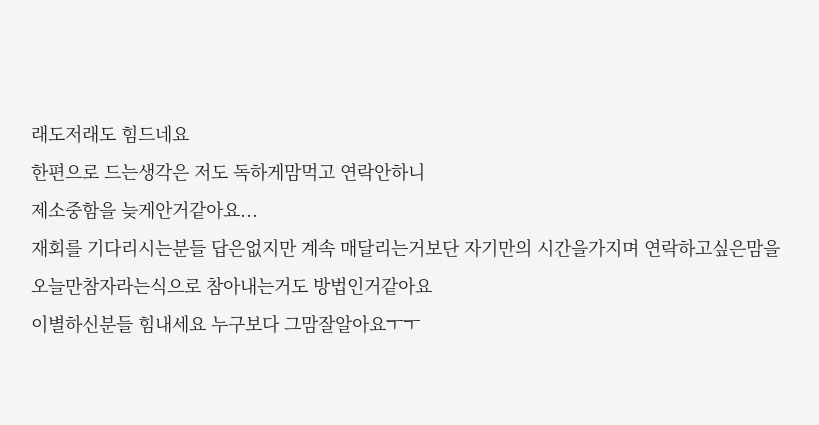래도저래도 힘드네요
한편으로 드는생각은 저도 독하게맘먹고 연락안하니
제소중함을 늦게안거같아요...
재회를 기다리시는분들 답은없지만 계속 매달리는거보단 자기만의 시간을가지며 연락하고싶은맘을 오늘만참자라는식으로 참아내는거도 방법인거같아요
이별하신분들 힘내세요 누구보다 그맘잘알아요ㅜㅜ